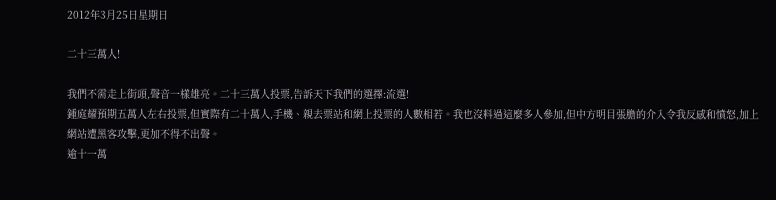2012年3月25日星期日

二十三萬人!

我們不需走上街頭,聲音一樣雄亮。二十三萬人投票,告訴天下我們的選擇:流選!
鍾庭耀預期五萬人左右投票,但實際有二十萬人,手機、親去票站和網上投票的人數相若。我也沒料過這麼多人參加,但中方明目張膽的介入令我反感和憤怒,加上網站遭黑客攻擊,更加不得不出聲。
逾十一萬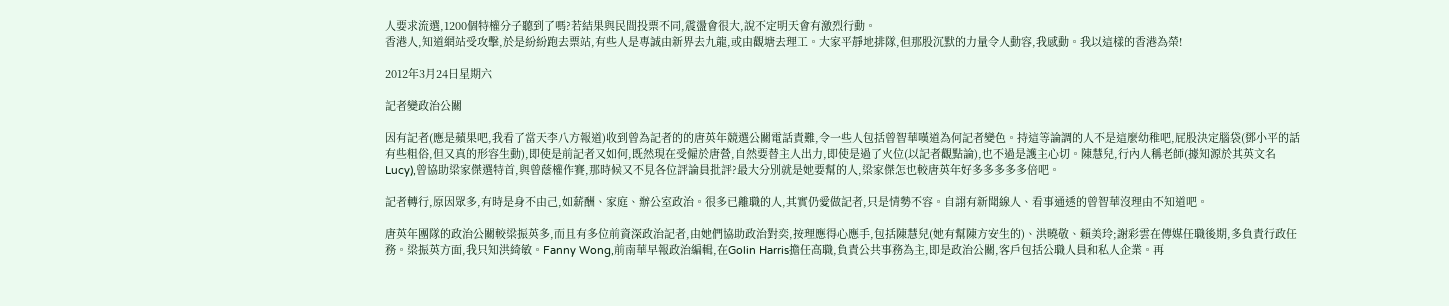人要求流選,1200個特權分子聽到了嗎?若結果與民間投票不同,震盪會很大,說不定明天會有激烈行動。
香港人,知道網站受攻擊,於是紛紛跑去票站,有些人是專誠由新界去九龍,或由觀塘去理工。大家平靜地排隊,但那股沉默的力量令人動容,我感動。我以這樣的香港為榮!

2012年3月24日星期六

記者變政治公關

因有記者(應是蘋果吧,我看了當天李八方報道)收到曾為記者的的唐英年競選公關電話責難,令一些人包括曾智華嘆道為何記者變色。持這等論調的人不是這麼幼稚吧,屁股決定腦袋(鄧小平的話有些粗俗,但又真的形容生動),即使是前記者又如何,既然現在受僱於唐營,自然要替主人出力,即使是過了火位(以記者觀點論),也不過是護主心切。陳慧兒,行內人稱老師(據知源於其英文名Lucy),曾協助梁家傑選特首,與曾蔭權作賽,那時候又不見各位評論員批評?最大分別就是她要幫的人,梁家傑怎也較唐英年好多多多多多倍吧。

記者轉行,原因眾多,有時是身不由己,如薪酬、家庭、辦公室政治。很多已離職的人,其實仍愛做記者,只是情勢不容。自詡有新聞線人、看事通透的曾智華沒理由不知道吧。

唐英年團隊的政治公關較梁振英多,而且有多位前資深政治記者,由她們協助政治對奕,按理應得心應手,包括陳慧兒(她有幫陳方安生的)、洪曉敬、賴美玲;謝彩雲在傳媒任職後期,多負責行政任務。梁振英方面,我只知洪綺敏。Fanny Wong,前南華早報政治編輯,在Golin Harris擔任高職,負責公共事務為主,即是政治公關,客戶包括公職人員和私人企業。再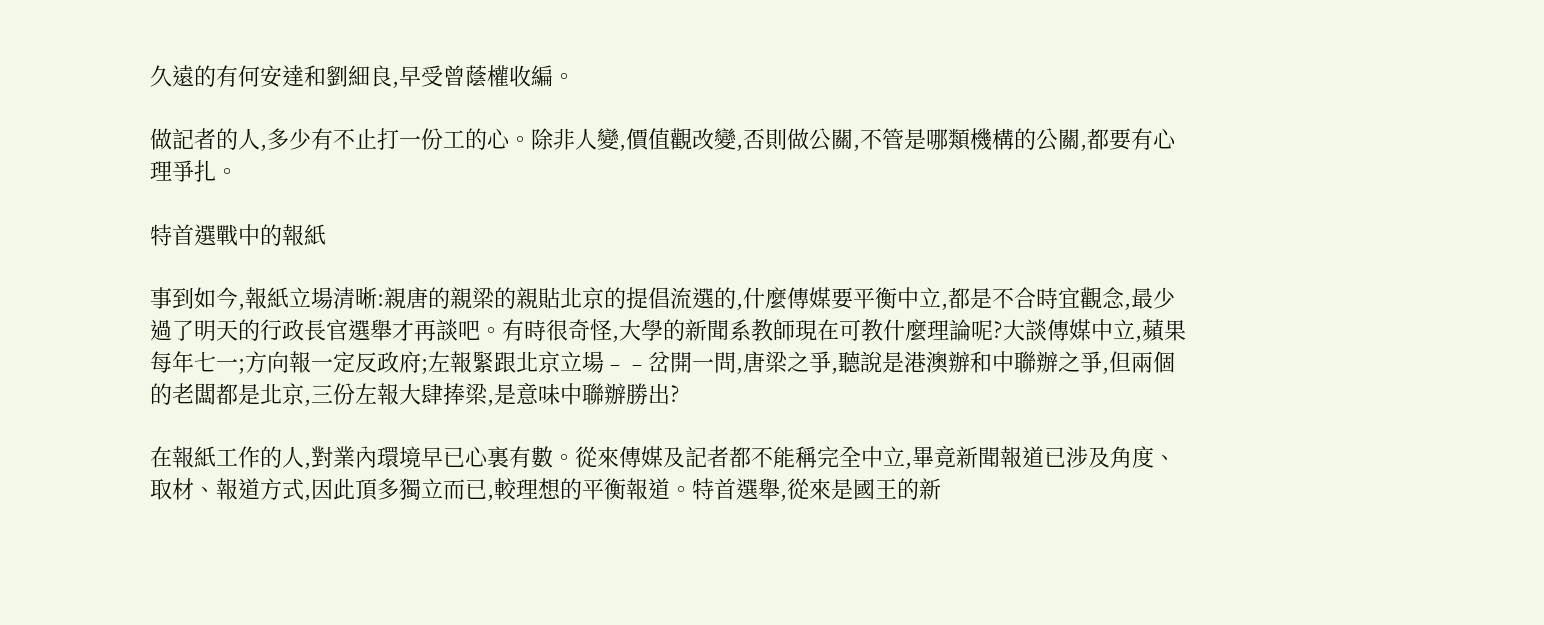久遠的有何安達和劉細良,早受曾蔭權收編。

做記者的人,多少有不止打一份工的心。除非人變,價值觀改變,否則做公關,不管是哪類機構的公關,都要有心理爭扎。

特首選戰中的報紙

事到如今,報紙立場清晰:親唐的親梁的親貼北京的提倡流選的,什麼傳媒要平衡中立,都是不合時宜觀念,最少過了明天的行政長官選舉才再談吧。有時很奇怪,大學的新聞系教師現在可教什麼理論呢?大談傳媒中立,蘋果每年七一;方向報一定反政府;左報緊跟北京立場﹣﹣岔開一問,唐梁之爭,聽說是港澳辦和中聯辦之爭,但兩個的老闆都是北京,三份左報大肆捧梁,是意味中聯辦勝出?

在報紙工作的人,對業內環境早已心裏有數。從來傳媒及記者都不能稱完全中立,畢竟新聞報道已涉及角度、取材、報道方式,因此頂多獨立而已,較理想的平衡報道。特首選舉,從來是國王的新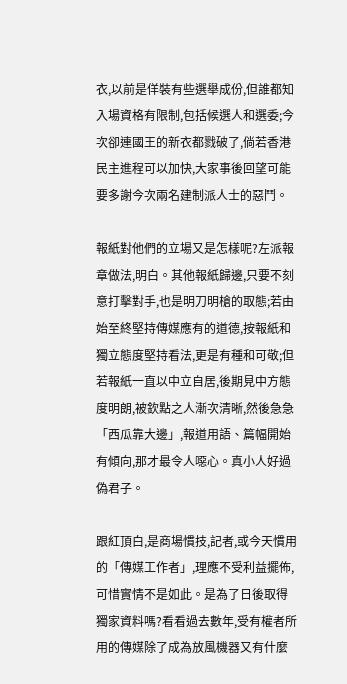衣,以前是佯裝有些選舉成份,但誰都知入場資格有限制,包括候選人和選委;今次卻連國王的新衣都戮破了,倘若香港民主進程可以加快,大家事後回望可能要多謝今次兩名建制派人士的惡鬥。

報紙對他們的立場又是怎樣呢?左派報章做法,明白。其他報紙歸邊,只要不刻意打擊對手,也是明刀明槍的取態;若由始至終堅持傳媒應有的道德,按報紙和獨立態度堅持看法,更是有種和可敬;但若報紙一直以中立自居,後期見中方態度明朗,被欽點之人漸次清晰,然後急急「西瓜靠大邊」,報道用語、篇幅開始有傾向,那才最令人噁心。真小人好過偽君子。

跟紅頂白,是商場慣技,記者,或今天慣用的「傳媒工作者」,理應不受利益擺佈,可惜實情不是如此。是為了日後取得獨家資料嗎?看看過去數年,受有權者所用的傳媒除了成為放風機器又有什麼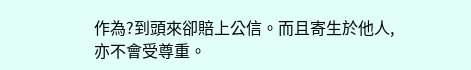作為?到頭來卻賠上公信。而且寄生於他人,亦不會受尊重。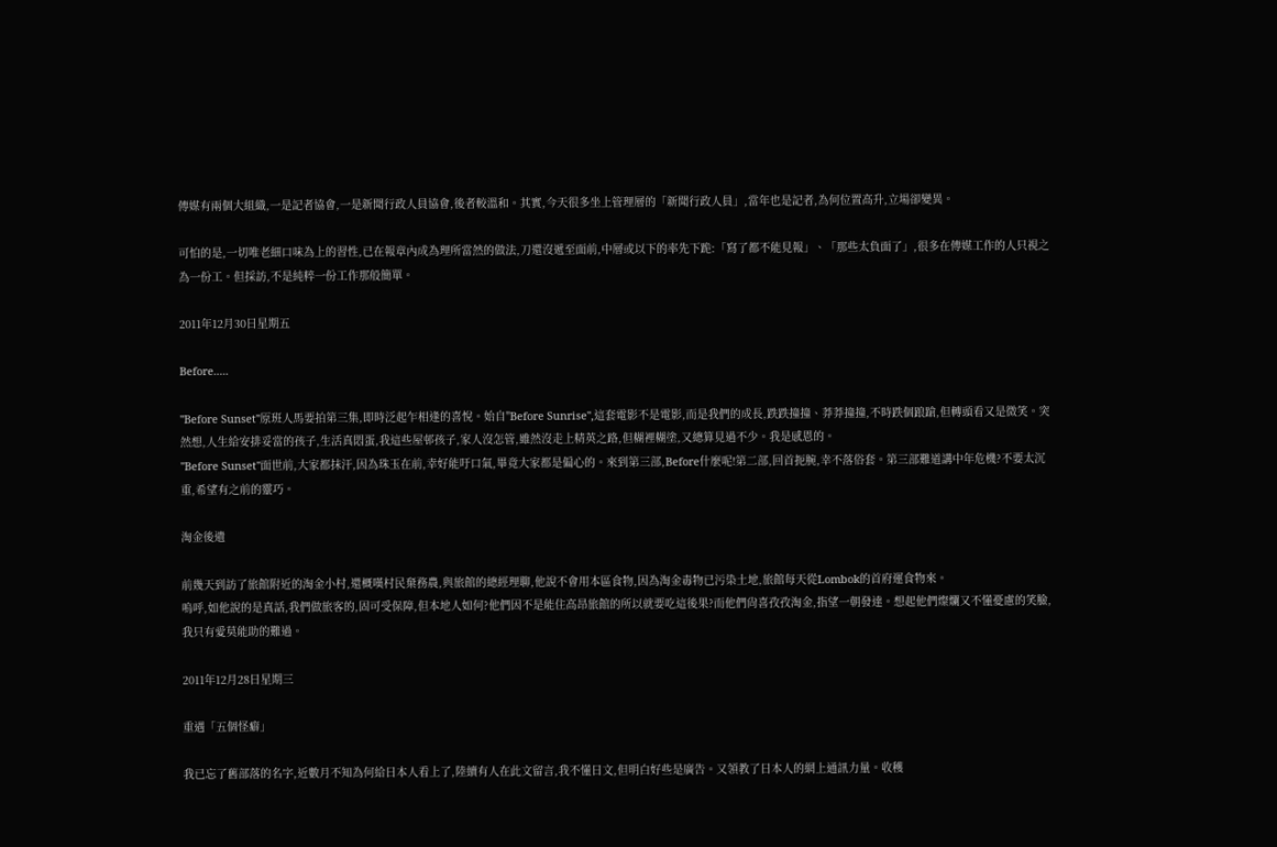傳媒有兩個大組織,一是記者協會,一是新聞行政人員協會,後者較溫和。其實,今天很多坐上管理層的「新聞行政人員」,當年也是記者,為何位置高升,立場卻變異。

可怕的是,一切唯老細口味為上的習性,已在報章內成為理所當然的做法,刀還沒遞至面前,中層或以下的率先下跪:「寫了都不能見報」、「那些太負面了」,很多在傳媒工作的人只視之為一份工。但採訪,不是純粹一份工作那般簡單。

2011年12月30日星期五

Before.....

"Before Sunset"原班人馬要拍第三集,即時泛起乍相逢的喜悅。始自"Before Sunrise",這套電影不是電影,而是我們的成長,跌跌撞撞、莽莽撞撞,不時跌個踉蹌,但轉頭看又是微笑。突然想,人生給安排妥當的孩子,生活真悶蛋,我這些屋邨孩子,家人沒怎管,雖然沒走上精英之路,但糊裡糊塗,又總算見過不少。我是感恩的。
"Before Sunset"面世前,大家都抹汗,因為珠玉在前,幸好能吁口氣,畢竟大家都是偏心的。來到第三部,Before什麼呢!第二部,回首扼腕,幸不落俗套。第三部難道講中年危機?不要太沉重,希望有之前的靈巧。

淘金後遺

前幾天到訪了旅館附近的淘金小村,還概嘆村民棄務農,與旅館的總經理聊,他說不會用本區食物,因為淘金毒物已污染土地,旅館每天從Lombok的首府運食物來。
嗚呼,如他說的是真話,我們做旅客的,固可受保障,但本地人如何?他們因不是能住高昂旅館的所以就要吃這後果?而他們尙喜孜孜淘金,指望一朝發達。想起他們燦爛又不懂憂慮的笑臉,我只有愛莫能助的難過。

2011年12月28日星期三

重遇「五個怪癖」

我已忘了舊部落的名字,近數月不知為何給日本人看上了,陸續有人在此文留言,我不懂日文,但明白好些是廣告。又領教了日本人的網上通訊力量。收穫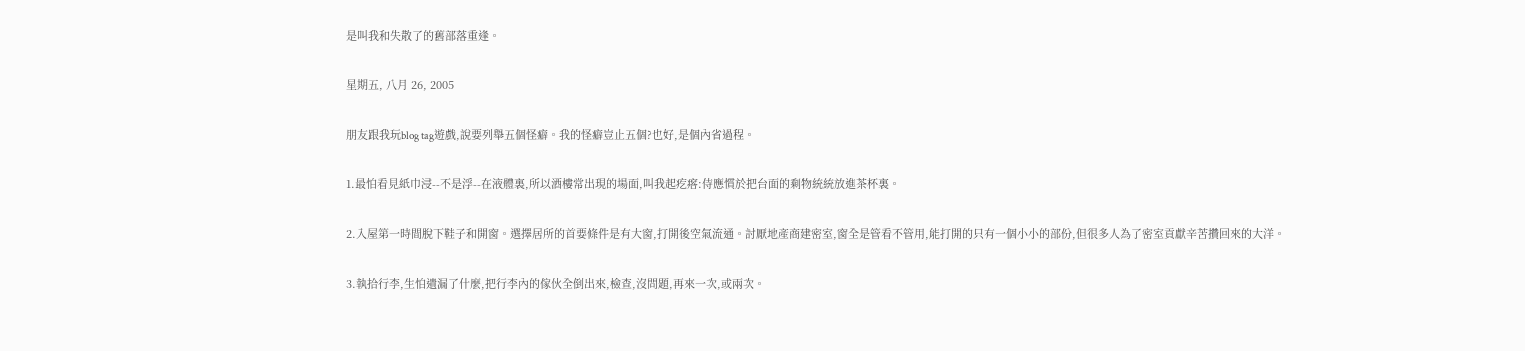是叫我和失散了的舊部落重逢。

星期五, 八月 26, 2005

朋友跟我玩blog tag遊戲,說要列舉五個怪癖。我的怪癖豈止五個?也好,是個內省過程。

1.最怕看見紙巾浸--不是浮--在液體裏,所以酒樓常出現的場面,叫我起疙瘩:侍應慣於把台面的剩物統統放進茶杯裏。

2.入屋第一時間脫下鞋子和開窗。選擇居所的首要條件是有大窗,打開後空氣流通。討厭地產商建密室,窗全是管看不管用,能打開的只有一個小小的部份,但很多人為了密室貢獻辛苦攢回來的大洋。

3.執拾行李,生怕遺漏了什麼,把行李內的傢伙全倒出來,檢查,沒問題,再來一次,或兩次。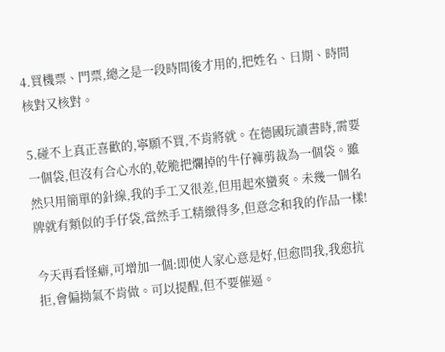4.買機票、門票,總之是一段時間後才用的,把姓名、日期、時間核對又核對。

5.碰不上真正喜歡的,寧願不買,不肯將就。在德國玩讀書時,需要一個袋,但沒有合心水的,乾脆把爛掉的牛仔褲剪裁為一個袋。雖然只用簡單的針線,我的手工又很差,但用起來蠻爽。未幾一個名牌就有類似的手仔袋,當然手工精緻得多,但意念和我的作品一樣!

今天再看怪癖,可增加一個:即使人家心意是好,但愈問我,我愈抗拒,會偏拗氣不肯做。可以提醒,但不要催逼。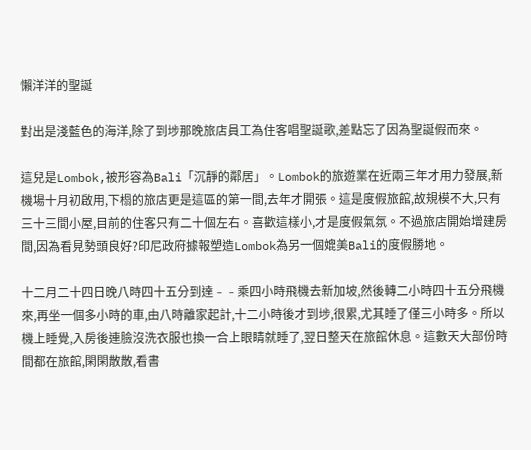懶洋洋的聖誕

對出是淺藍色的海洋,除了到埗那晚旅店員工為住客唱聖誕歌,差點忘了因為聖誕假而來。

這兒是Lombok,被形容為Bali「沉靜的鄰居」。Lombok的旅遊業在近兩三年才用力發展,新機場十月初啟用,下榻的旅店更是這區的第一間,去年才開張。這是度假旅館,故規模不大,只有三十三間小屋,目前的住客只有二十個左右。喜歡這樣小,才是度假氣氛。不過旅店開始增建房間,因為看見勢頭良好?印尼政府據報塑造Lombok為另一個媲美Bali的度假勝地。

十二月二十四日晚八時四十五分到達﹣﹣乘四小時飛機去新加坡,然後轉二小時四十五分飛機來,再坐一個多小時的車,由八時離家起計,十二小時後才到埗,很累,尤其睡了僅三小時多。所以機上睡覺,入房後連臉沒洗衣服也換一合上眼睛就睡了,翌日整天在旅館休息。這數天大部份時間都在旅館,閑閑散散,看書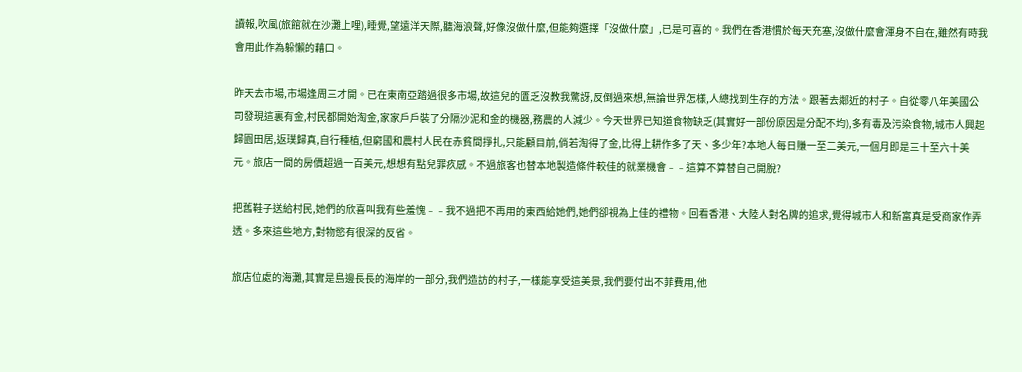讀報,吹風(旅館就在沙灘上哩),睡覺,望遠洋天際,聽海浪聲,好像沒做什麼,但能夠選擇「沒做什麼」,已是可喜的。我們在香港慣於每天充塞,沒做什麼會渾身不自在,雖然有時我會用此作為躲懶的藉口。

昨天去市場,市場逢周三才開。已在東南亞踏過很多市場,故這兒的匱乏沒教我驚訝,反倒過來想,無論世界怎樣,人總找到生存的方法。跟著去鄰近的村子。自從零八年美國公司發現這裏有金,村民都開始淘金,家家戶戶裝了分隔沙泥和金的機器,務農的人減少。今天世界已知道食物缺乏(其實好一部份原因是分配不均),多有毒及污染食物,城市人興起歸園田居,返璞歸真,自行種植,但窮國和農村人民在赤貧間掙扎,只能顧目前,倘若淘得了金,比得上耕作多了天、多少年?本地人每日賺一至二美元,一個月即是三十至六十美元。旅店一間的房價超過一百美元,想想有點兒罪疚感。不過旅客也替本地製造條件較佳的就業機會﹣﹣這算不算替自己開脫?

把舊鞋子送給村民,她們的欣喜叫我有些羞愧﹣﹣我不過把不再用的東西給她們,她們卻視為上佳的禮物。回看香港、大陸人對名牌的追求,覺得城市人和新富真是受商家作弄透。多來這些地方,對物慾有很深的反省。

旅店位處的海灘,其實是島邊長長的海岸的一部分,我們造訪的村子,一樣能享受這美景,我們要付出不菲費用,他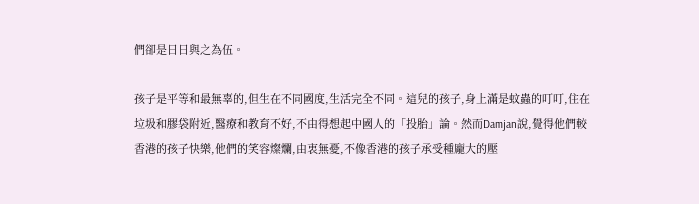們卻是日日與之為伍。

孩子是平等和最無辜的,但生在不同國度,生活完全不同。這兒的孩子,身上滿是蚊蟲的叮叮,住在垃圾和膠袋附近,醫療和教育不好,不由得想起中國人的「投胎」論。然而Damjan說,覺得他們較香港的孩子快樂,他們的笑容燦爛,由衷無憂,不像香港的孩子承受種龐大的壓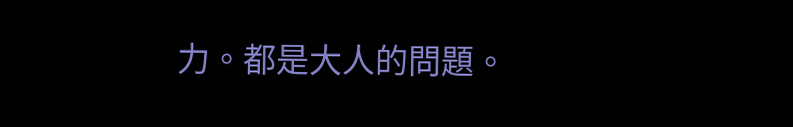力。都是大人的問題。